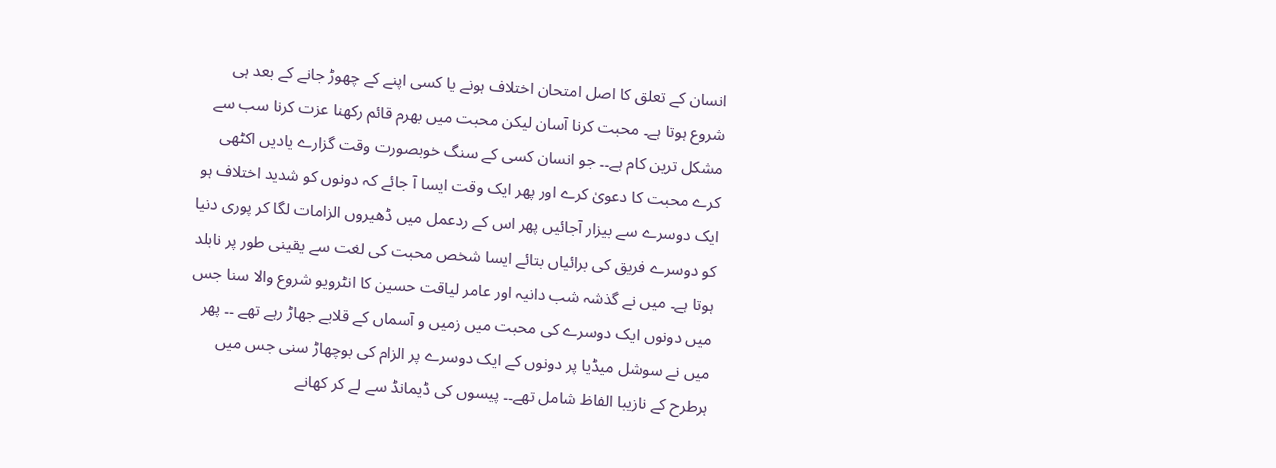انسان کے تعلق کا اصل امتحان اختلاف ہونے یا کسی اپنے کے چھوڑ جانے کے بعد ہی شروع ہوتا ہے۔ محبت کرنا آسان لیکن محبت میں بھرم قائم رکھنا عزت کرنا سب سے مشکل ترین کام ہے۔۔ جو انسان کسی کے سنگ خوبصورت وقت گزارے یادیں اکٹھی کرے محبت کا دعویٰ کرے اور پھر ایک وقت ایسا آ جائے کہ دونوں کو شدید اختلاف ہو ایک دوسرے سے بیزار آجائیں پھر اس کے ردعمل میں ڈھیروں الزامات لگا کر پوری دنیا کو دوسرے فریق کی برائیاں بتائے ایسا شخص محبت کی لغت سے یقینی طور پر نابلد ہوتا ہے۔ میں نے گذشہ شب دانیہ اور عامر لیاقت حسین کا انٹرویو شروع والا سنا جس میں دونوں ایک دوسرے کی محبت میں زمیں و آسماں کے قلابے جھاڑ رہے تھے ۔۔ پھر میں نے سوشل میڈیا پر دونوں کے ایک دوسرے پر الزام کی بوچھاڑ سنی جس میں ہرطرح کے نازیبا الفاظ شامل تھے۔۔ پیسوں کی ڈیمانڈ سے لے کر کھانے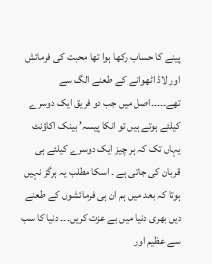پینے کا حساب رکھا ہوا تھا محبت کی فرمائش اور لاڈ اٹھوانے کے طعنے الگ سے تھے۔۔۔۔۔اصل میں جب دو فریق ایک دوسرے کیلئے ہوتے ہیں تو انکا پیسہ’ بینک اکاؤنٹ یہاں تک کہ ہر چیز ایک دوسرے کیلئے ہی قربان کی جاتی ہے ۔ اسکا مطلب یہ ہرگز نہیں ہوتا کہ بعد میں ہم ان ہی فرمائشوں کے طعنے دیں بھری دنیا میں بے عزت کریں۔۔۔ دنیا کا سب سے عظیم اور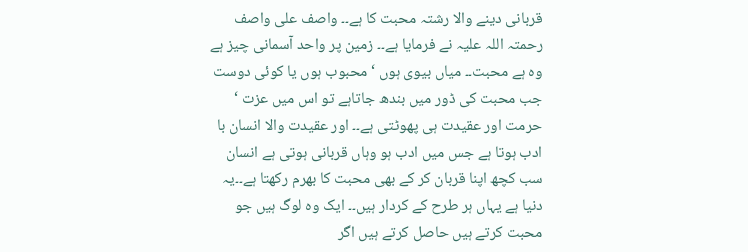قربانی دینے والا رشتہ محبت کا ہے۔۔ واصف علی واصف رحمتہ اللہ علیہ نے فرمایا ہے۔۔ زمین پر واحد آسمانی چیز ہے وہ ہے محبت۔۔ میاں بیوی ہوں ‘ محبوب ہوں یا کوئی دوست جب محبت کی ڈور میں بندھ جاتاہے تو اس میں عزت ‘ حرمت اور عقیدت ہی پھوٹتی ہے۔۔ اور عقیدت والا انسان با ادب ہوتا ہے جس میں ادب ہو وہاں قربانی ہوتی ہے انسان سب کچھ اپنا قربان کر کے بھی محبت کا بھرم رکھتا ہے۔۔یہ دنیا ہے یہاں ہر طرح کے کردار ہیں۔۔ ایک وہ لوگ ہیں جو محبت کرتے ہیں حاصل کرتے ہیں اگر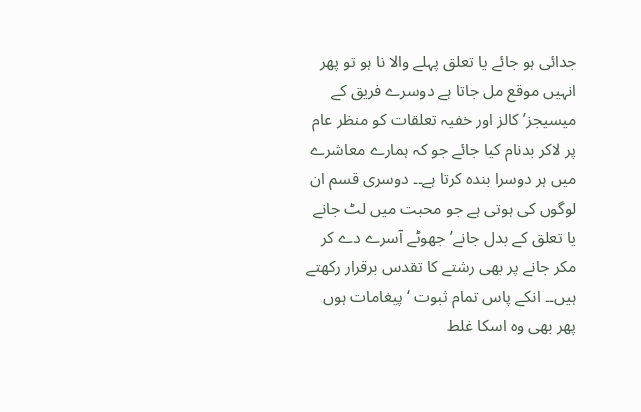جدائی ہو جائے یا تعلق پہلے والا نا ہو تو پھر انہیں موقع مل جاتا ہے دوسرے فریق کے میسیجز’ کالز اور خفیہ تعلقات کو منظر عام پر لاکر بدنام کیا جائے جو کہ ہمارے معاشرے میں ہر دوسرا بندہ کرتا ہے۔۔ دوسری قسم ان لوگوں کی ہوتی ہے جو محبت میں لٹ جانے یا تعلق کے بدل جانے’ جھوٹے آسرے دے کر مکر جانے پر بھی رشتے کا تقدس برقرار رکھتے ہیں۔۔ انکے پاس تمام ثبوت ‘ پیغامات ہوں پھر بھی وہ اسکا غلط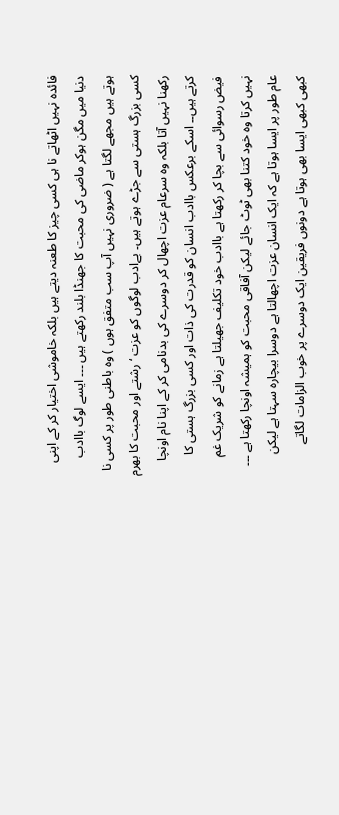فائدہ نہیں اٹھاتے نا ہی کسی چیز کا طعنہ دیتے ہیں بلکہ خاموشی اختیار کر کے اپنی دنیا میں مگن ہوکر ماضی کی محبت کا جھنڈا بلند رکھتے ہیں ۔۔۔ ایسے لوگ باادب ہوتے ہیں مجھے لگتا ہے ( ضروری نہیں آپ سب متفق ہوں ) وہ باطنی طور پر کسی نا کسی بزرگ ہستی سے جڑے ہوتے ہیں۔ بےادب لوگوں کو عزت ‘ رشتے اور محبت کا بھرم رکھنا نہیں آتا بلکہ وہ سرعام عزت اچھال کر دوسرے کی بدنامی کر کے اپنا نام اونچا کرتے ہیں۔۔ اسکے برعکس باادب انسان کو قدرت کی ذات اور کسی بزرگ ہستی کا فیض رسوائی سے بچا کر رکھتا ہے باادب خود تکلیف جھیلتا ہے زمانے کو شریک غم نہیں کرتا وہ خود کتنا بھی ٹوٹ جائے لیکن آفاقی محبت کو ہمیشہ اونچا رکھتا ہے ۔۔۔ عام طور پر ایسا ہوتا ہے کہ ایک انسان عزت اچھالتا ہے دوسرا بیچارہ سہتا ہے لیکن کبھی کبھی ایسا بھی ہوتا ہے دونوں فریقین ایک دوسرے پر خوب الزامات لگاتے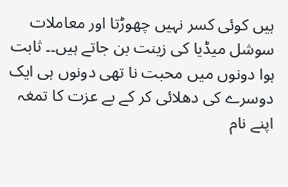ہیں کوئی کسر نہیں چھوڑتا اور معاملات سوشل میڈیا کی زینت بن جاتے ہیں۔۔ ثابت ہوا دونوں میں محبت نا تھی دونوں ہی ایک دوسرے کی دھلائی کر کے بے عزت کا تمغہ اپنے نام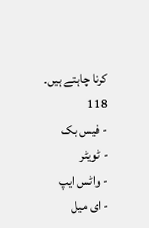کرنا چاہتے ہیں۔
118
- فیس بک
- ٹویٹر
- واٹس ایپ
- ای میل